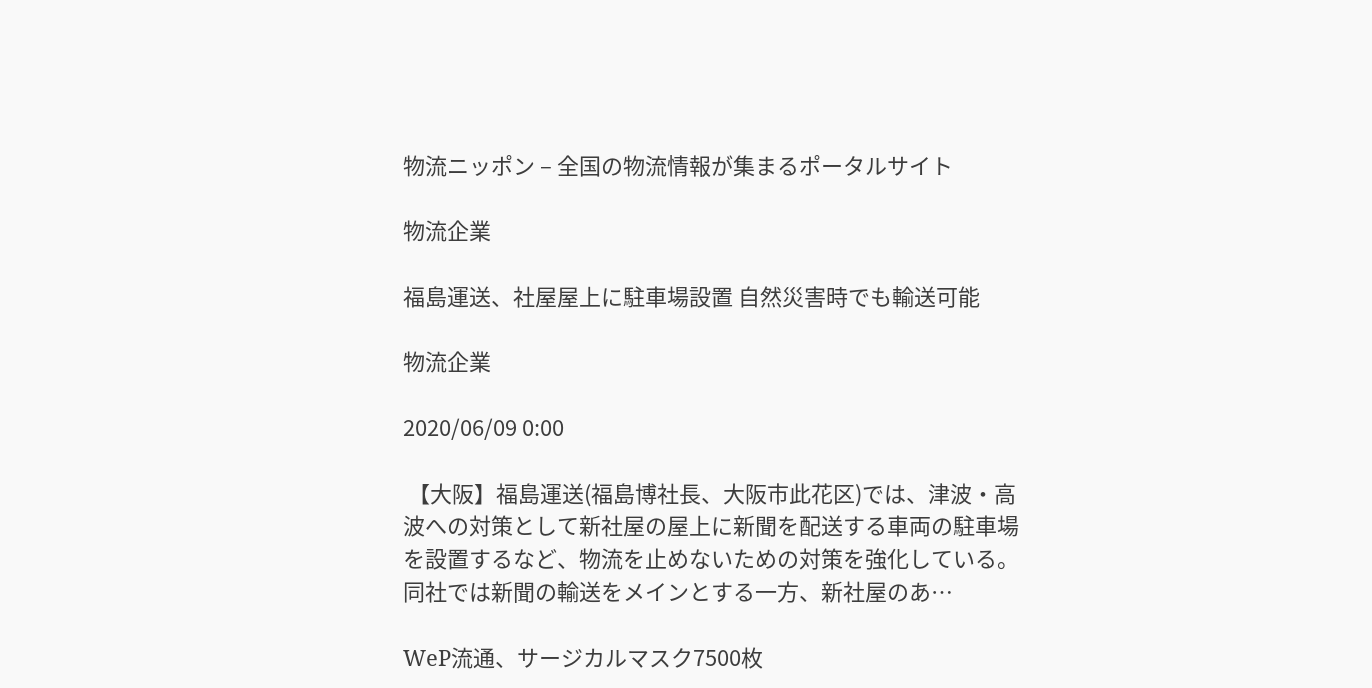物流ニッポン – 全国の物流情報が集まるポータルサイト

物流企業

福島運送、社屋屋上に駐車場設置 自然災害時でも輸送可能

物流企業

2020/06/09 0:00

 【大阪】福島運送(福島博社長、大阪市此花区)では、津波・高波への対策として新社屋の屋上に新聞を配送する車両の駐車場を設置するなど、物流を止めないための対策を強化している。同社では新聞の輸送をメインとする一方、新社屋のあ…

WeP流通、サージカルマスク7500枚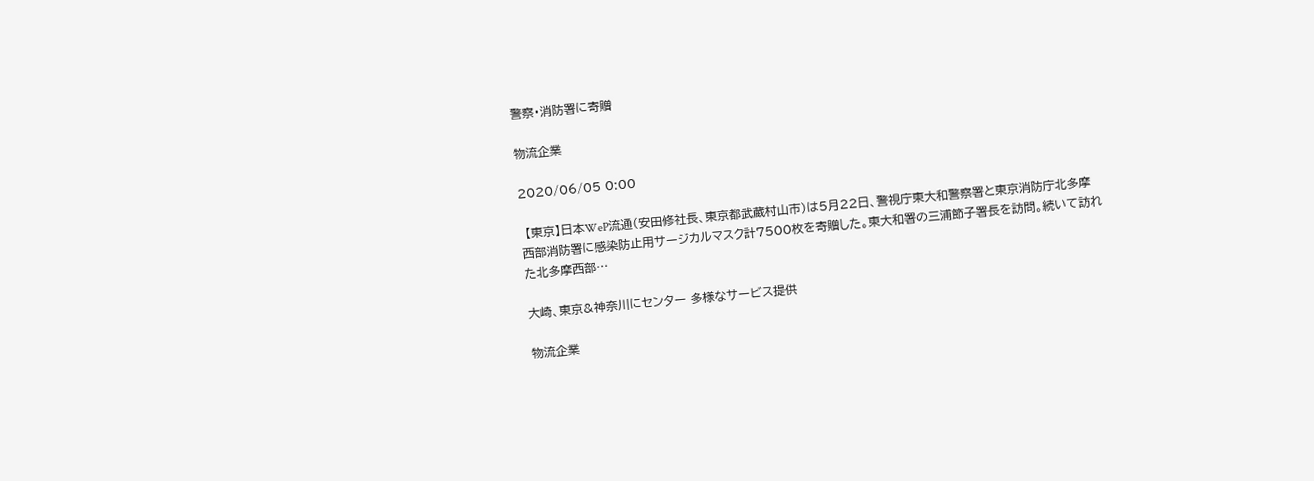警察・消防署に寄贈

物流企業

2020/06/05 0:00

 【東京】日本WeP流通(安田修社長、東京都武蔵村山市)は5月22日、警視庁東大和警察署と東京消防庁北多摩西部消防署に感染防止用サージカルマスク計7500枚を寄贈した。東大和署の三浦節子署長を訪問。続いて訪れた北多摩西部…

大崎、東京&神奈川にセンター 多様なサービス提供

物流企業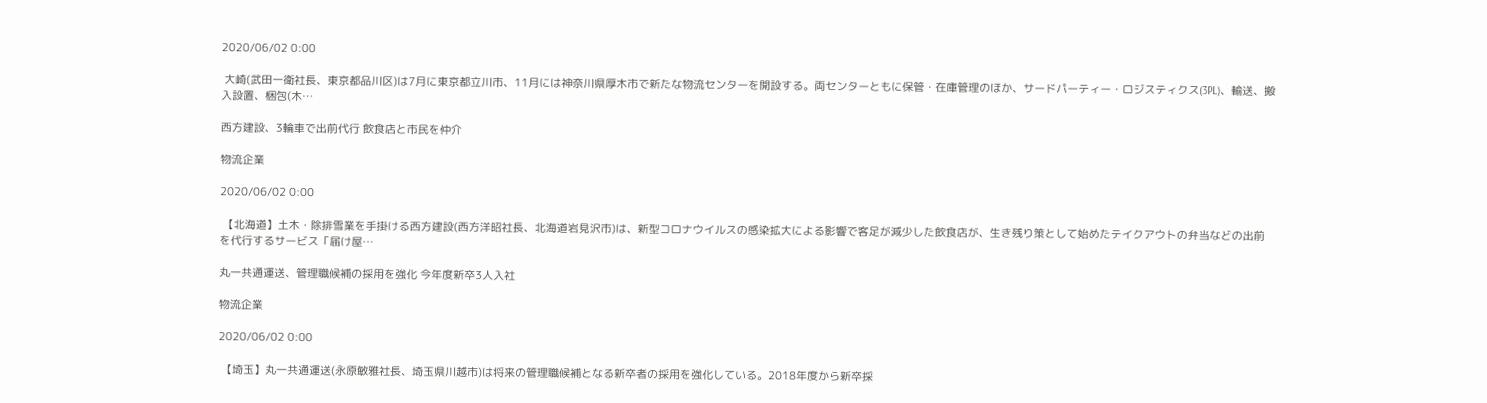2020/06/02 0:00

 大崎(武田一衛社長、東京都品川区)は7月に東京都立川市、11月には神奈川県厚木市で新たな物流センターを開設する。両センターともに保管・在庫管理のほか、サードパーティー・ロジスティクス(3PL)、輸送、搬入設置、梱包(木…

西方建設、3輪車で出前代行 飲食店と市民を仲介

物流企業

2020/06/02 0:00

 【北海道】土木・除排雪業を手掛ける西方建設(西方洋昭社長、北海道岩見沢市)は、新型コロナウイルスの感染拡大による影響で客足が減少した飲食店が、生き残り策として始めたテイクアウトの弁当などの出前を代行するサービス「届け屋…

丸一共通運送、管理職候補の採用を強化 今年度新卒3人入社

物流企業

2020/06/02 0:00

 【埼玉】丸一共通運送(永原敏雅社長、埼玉県川越市)は将来の管理職候補となる新卒者の採用を強化している。2018年度から新卒採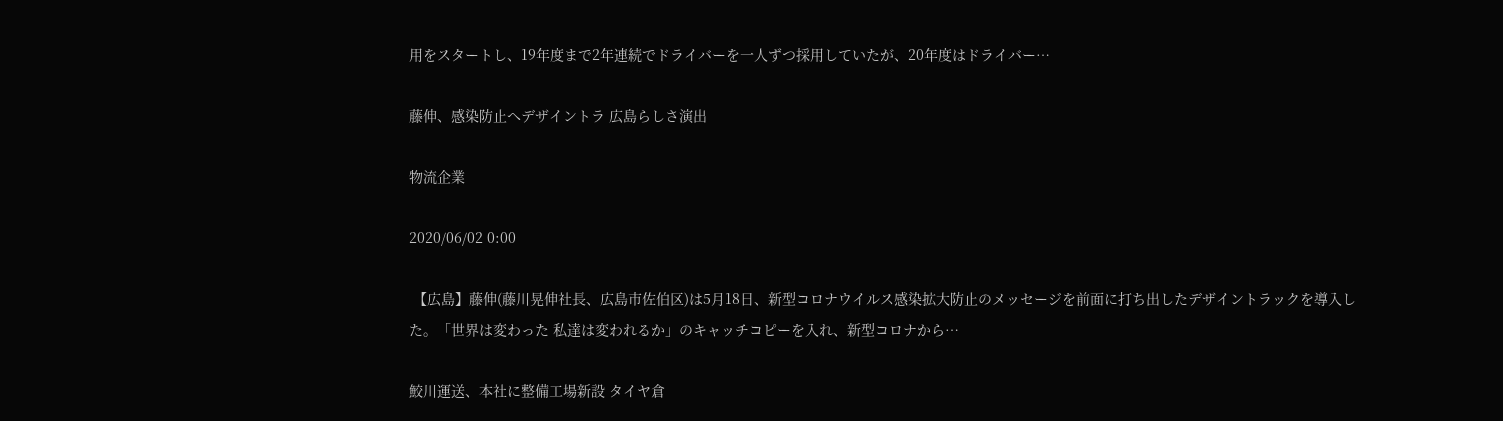用をスタートし、19年度まで2年連続でドライバーを一人ずつ採用していたが、20年度はドライバー…

藤伸、感染防止へデザイントラ 広島らしさ演出

物流企業

2020/06/02 0:00

 【広島】藤伸(藤川晃伸社長、広島市佐伯区)は5月18日、新型コロナウイルス感染拡大防止のメッセージを前面に打ち出したデザイントラックを導入した。「世界は変わった 私達は変われるか」のキャッチコピーを入れ、新型コロナから…

鮫川運送、本社に整備工場新設 タイヤ倉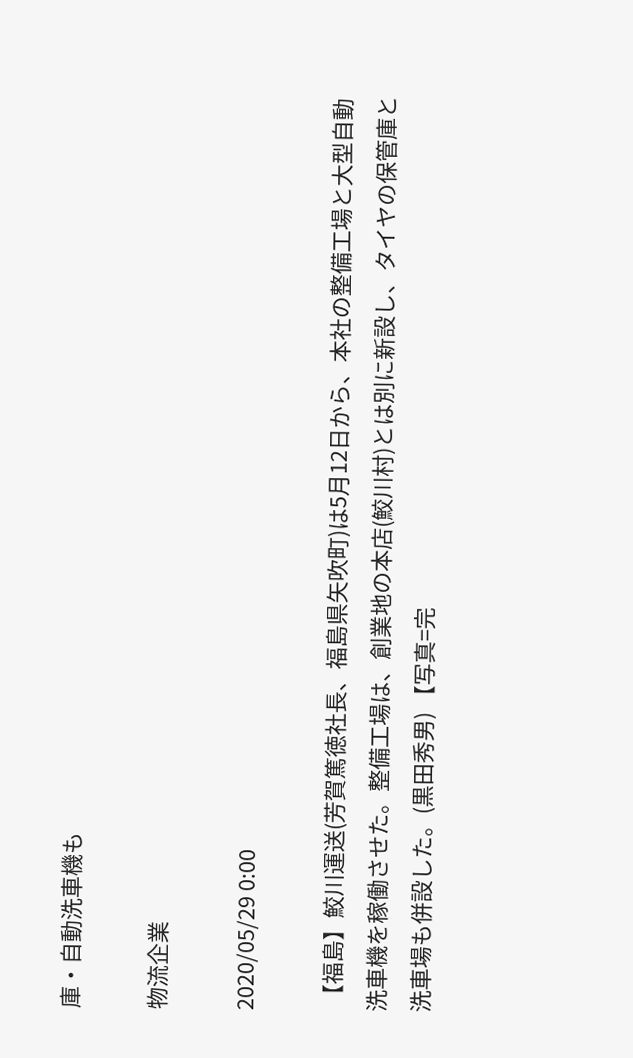庫・自動洗車機も

物流企業

2020/05/29 0:00

 【福島】鮫川運送(芳賀篤徳社長、福島県矢吹町)は5月12日から、本社の整備工場と大型自動洗車機を稼働させた。整備工場は、創業地の本店(鮫川村)とは別に新設し、タイヤの保管庫と洗車場も併設した。(黒田秀男) 【写真=完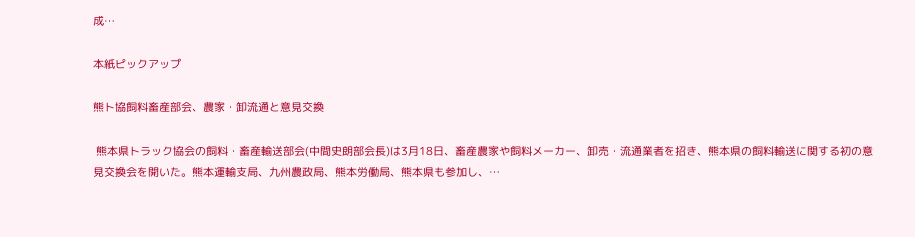成…

本紙ピックアップ

熊ト協飼料畜産部会、農家・卸流通と意見交換

 熊本県トラック協会の飼料・畜産輸送部会(中間史朗部会長)は3月18日、畜産農家や飼料メーカー、卸売・流通業者を招き、熊本県の飼料輸送に関する初の意見交換会を開いた。熊本運輸支局、九州農政局、熊本労働局、熊本県も参加し、…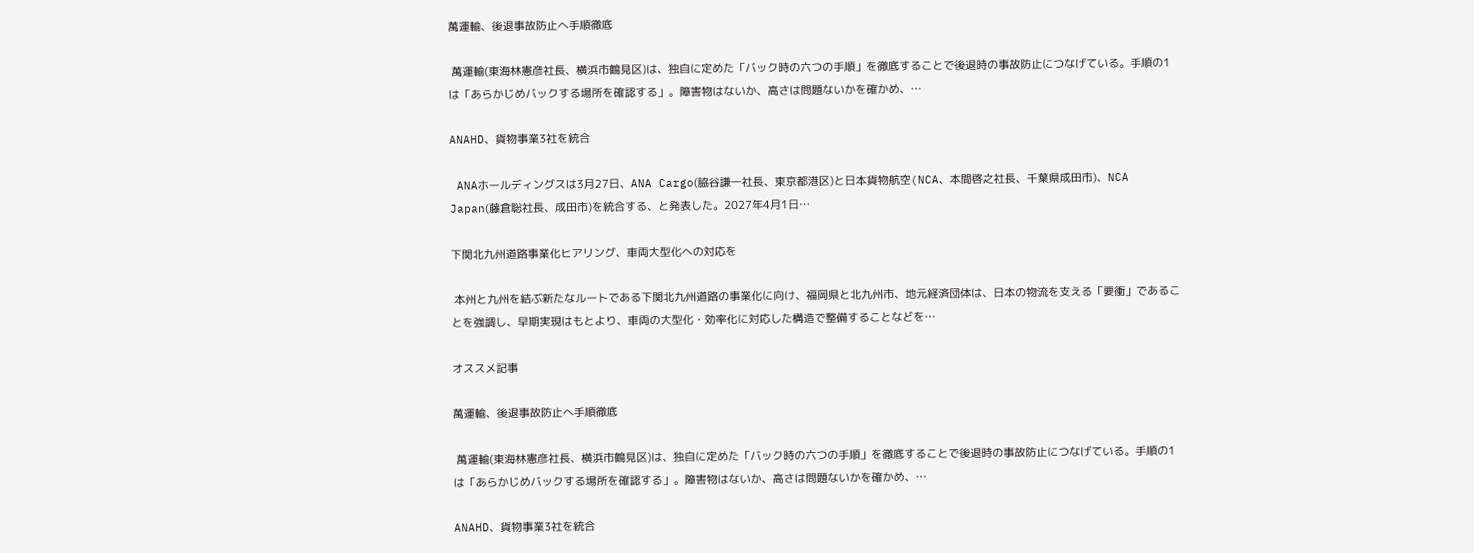萬運輸、後退事故防止へ手順徹底

 萬運輸(東海林憲彦社長、横浜市鶴見区)は、独自に定めた「バック時の六つの手順」を徹底することで後退時の事故防止につなげている。手順の1は「あらかじめバックする場所を確認する」。障害物はないか、高さは問題ないかを確かめ、…

ANAHD、貨物事業3社を統合

 ANAホールディングスは3月27日、ANA Cargo(脇谷謙一社長、東京都港区)と日本貨物航空(NCA、本間啓之社長、千葉県成田市)、NCA Japan(藤倉聡社長、成田市)を統合する、と発表した。2027年4月1日…

下関北九州道路事業化ヒアリング、車両大型化への対応を

 本州と九州を結ぶ新たなルートである下関北九州道路の事業化に向け、福岡県と北九州市、地元経済団体は、日本の物流を支える「要衝」であることを強調し、早期実現はもとより、車両の大型化・効率化に対応した構造で整備することなどを…

オススメ記事

萬運輸、後退事故防止へ手順徹底

 萬運輸(東海林憲彦社長、横浜市鶴見区)は、独自に定めた「バック時の六つの手順」を徹底することで後退時の事故防止につなげている。手順の1は「あらかじめバックする場所を確認する」。障害物はないか、高さは問題ないかを確かめ、…

ANAHD、貨物事業3社を統合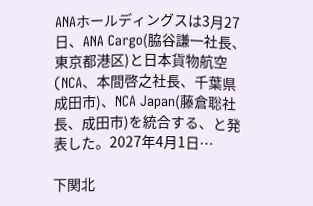ANAホールディングスは3月27日、ANA Cargo(脇谷謙一社長、東京都港区)と日本貨物航空(NCA、本間啓之社長、千葉県成田市)、NCA Japan(藤倉聡社長、成田市)を統合する、と発表した。2027年4月1日…

下関北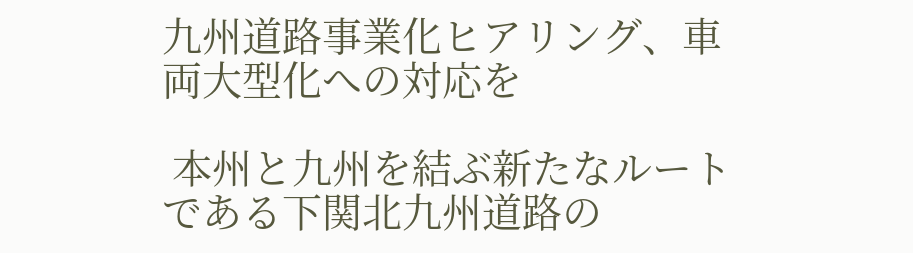九州道路事業化ヒアリング、車両大型化への対応を

 本州と九州を結ぶ新たなルートである下関北九州道路の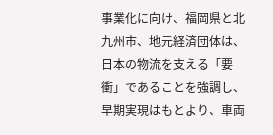事業化に向け、福岡県と北九州市、地元経済団体は、日本の物流を支える「要衝」であることを強調し、早期実現はもとより、車両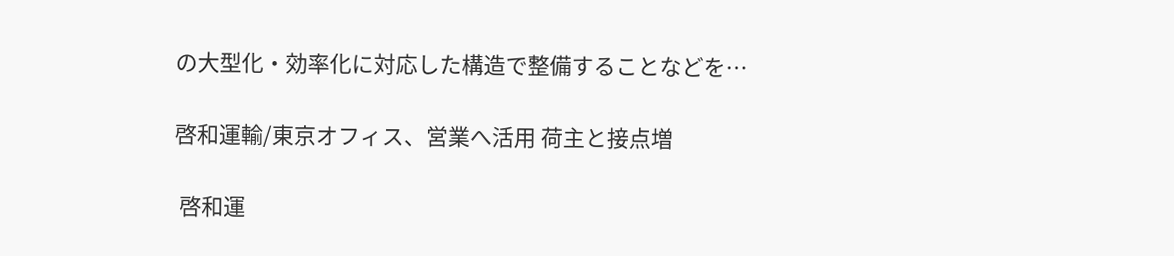の大型化・効率化に対応した構造で整備することなどを…

啓和運輸/東京オフィス、営業へ活用 荷主と接点増

 啓和運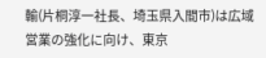輸(片桐淳一社長、埼玉県入間市)は広域営業の強化に向け、東京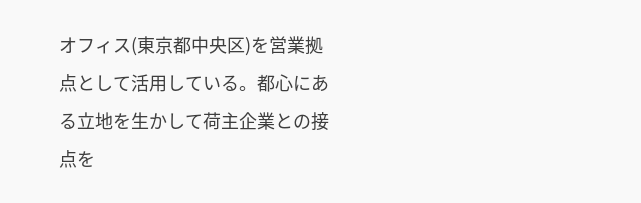オフィス(東京都中央区)を営業拠点として活用している。都心にある立地を生かして荷主企業との接点を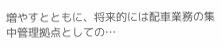増やすとともに、将来的には配車業務の集中管理拠点としての…